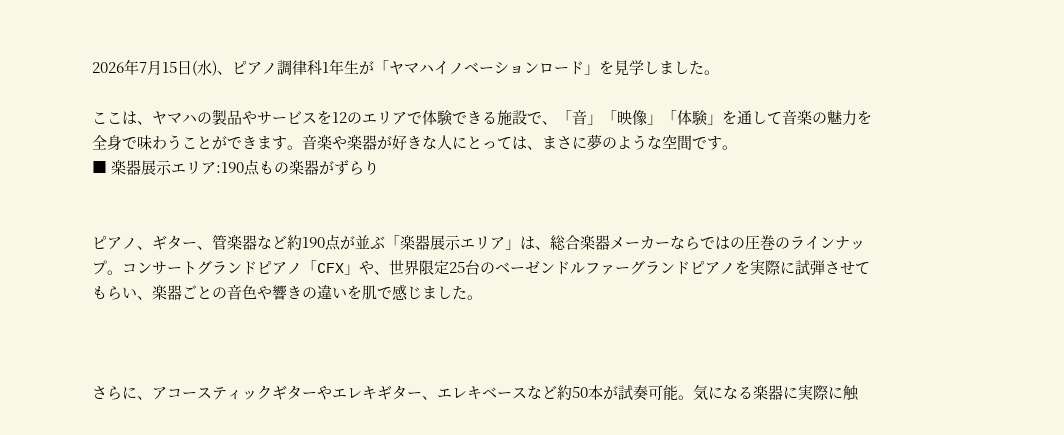2026年7月15日(水)、ピアノ調律科1年生が「ヤマハイノベーションロード」を見学しました。

ここは、ヤマハの製品やサービスを12のエリアで体験できる施設で、「音」「映像」「体験」を通して音楽の魅力を全身で味わうことができます。音楽や楽器が好きな人にとっては、まさに夢のような空間です。
■ 楽器展示エリア:190点もの楽器がずらり


ピアノ、ギター、管楽器など約190点が並ぶ「楽器展示エリア」は、総合楽器メーカーならではの圧巻のラインナップ。コンサートグランドピアノ「CFX」や、世界限定25台のベーゼンドルファーグランドピアノを実際に試弾させてもらい、楽器ごとの音色や響きの違いを肌で感じました。



さらに、アコースティックギターやエレキギター、エレキベースなど約50本が試奏可能。気になる楽器に実際に触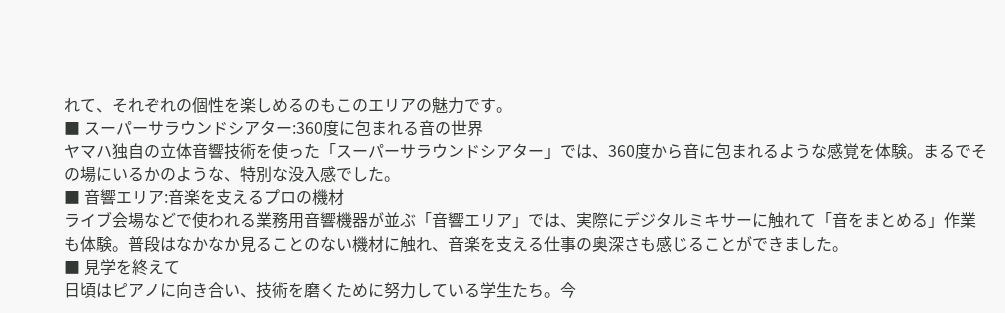れて、それぞれの個性を楽しめるのもこのエリアの魅力です。
■ スーパーサラウンドシアター:360度に包まれる音の世界
ヤマハ独自の立体音響技術を使った「スーパーサラウンドシアター」では、360度から音に包まれるような感覚を体験。まるでその場にいるかのような、特別な没入感でした。
■ 音響エリア:音楽を支えるプロの機材
ライブ会場などで使われる業務用音響機器が並ぶ「音響エリア」では、実際にデジタルミキサーに触れて「音をまとめる」作業も体験。普段はなかなか見ることのない機材に触れ、音楽を支える仕事の奥深さも感じることができました。
■ 見学を終えて
日頃はピアノに向き合い、技術を磨くために努力している学生たち。今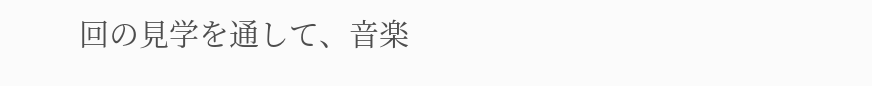回の見学を通して、音楽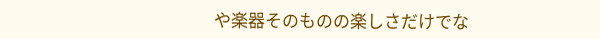や楽器そのものの楽しさだけでな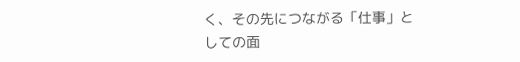く、その先につながる「仕事」としての面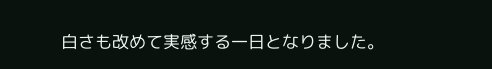白さも改めて実感する一日となりました。